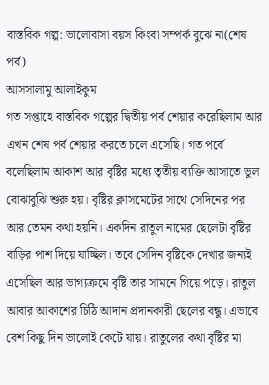বাস্তবিক গল্প: ভালোবাসা বয়স কিংবা সম্পর্ক বুঝে না(শেষ পর্ব)
আসসালামু আলাইকুম
গত সপ্তাহে বাস্তবিক গল্পের দ্বিতীয় পর্ব শেয়ার করেছিলাম আর এখন শেষ পর্ব শেয়ার করতে চলে এসেছি। গত পর্বে বলেছিলাম আকাশ আর বৃষ্টির মধ্যে তৃতীয় ব্যক্তি আসাতে ভুল বোঝাবুঝি শুরু হয়। বৃষ্টির ক্লাসমেটের সাথে সেদিনের পর আর তেমন কথা হয়নি। একদিন রাতুল নামের ছেলেটা বৃষ্টির বাড়ির পাশ দিয়ে যাচ্ছিল। তবে সেদিন বৃষ্টিকে দেখার জন্যই এসেছিল আর ভাগ্যক্রমে বৃষ্টি তার সামনে গিয়ে পড়ে। রাতুল আবার আকাশের চিঠি আদান প্রদানকারী ছেলের বন্ধু। এভাবে বেশ কিছু দিন ভালোই কেটে যায়। রাতুলের কথা বৃষ্টির মা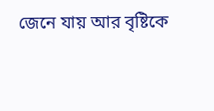জেনে যায় আর বৃষ্টিকে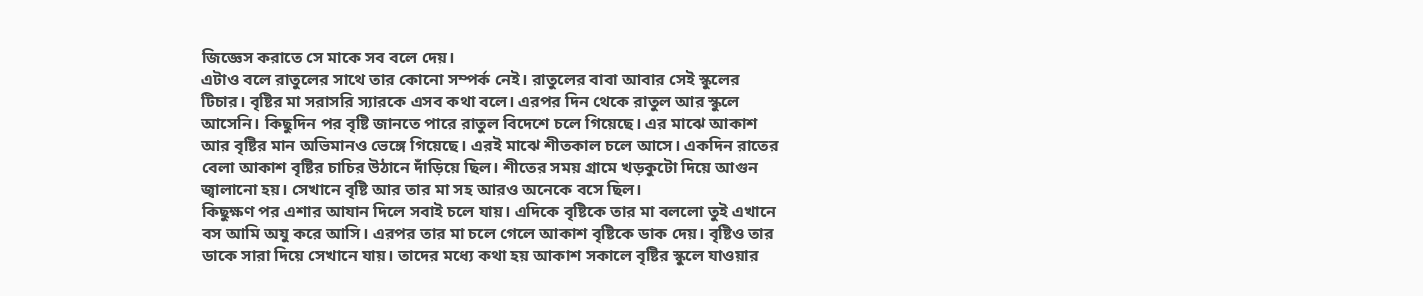জিজ্ঞেস করাতে সে মাকে সব বলে দেয়।
এটাও বলে রাতুলের সাথে তার কোনো সম্পর্ক নেই। রাতুলের বাবা আবার সেই স্কুলের টিচার। বৃষ্টির মা সরাসরি স্যারকে এসব কথা বলে। এরপর দিন থেকে রাতুল আর স্কুলে আসেনি। কিছুদিন পর বৃষ্টি জানতে পারে রাতুল বিদেশে চলে গিয়েছে। এর মাঝে আকাশ আর বৃষ্টির মান অভিমানও ভেঙ্গে গিয়েছে। এরই মাঝে শীতকাল চলে আসে। একদিন রাতের বেলা আকাশ বৃষ্টির চাচির উঠানে দাঁড়িয়ে ছিল। শীতের সময় গ্ৰামে খড়কুটো দিয়ে আগুন জ্বালানো হয়। সেখানে বৃষ্টি আর তার মা সহ আরও অনেকে বসে ছিল।
কিছুক্ষণ পর এশার আযান দিলে সবাই চলে যায়। এদিকে বৃষ্টিকে তার মা বললো তুই এখানে বস আমি অযু করে আসি। এরপর তার মা চলে গেলে আকাশ বৃষ্টিকে ডাক দেয়। বৃষ্টিও তার ডাকে সারা দিয়ে সেখানে যায়। তাদের মধ্যে কথা হয় আকাশ সকালে বৃষ্টির স্কুলে যাওয়ার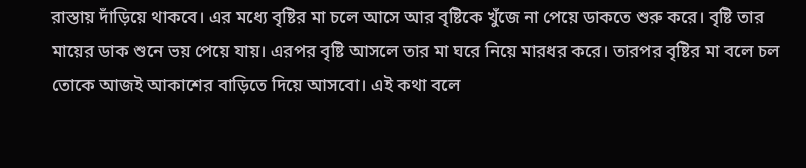রাস্তায় দাঁড়িয়ে থাকবে। এর মধ্যে বৃষ্টির মা চলে আসে আর বৃষ্টিকে খুঁজে না পেয়ে ডাকতে শুরু করে। বৃষ্টি তার মায়ের ডাক শুনে ভয় পেয়ে যায়। এরপর বৃষ্টি আসলে তার মা ঘরে নিয়ে মারধর করে। তারপর বৃষ্টির মা বলে চল তোকে আজই আকাশের বাড়িতে দিয়ে আসবো। এই কথা বলে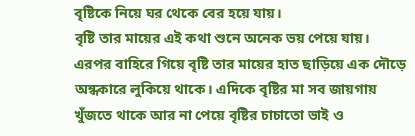বৃষ্টিকে নিয়ে ঘর থেকে বের হয়ে যায়।
বৃষ্টি তার মায়ের এই কথা শুনে অনেক ভয় পেয়ে যায়। এরপর বাহিরে গিয়ে বৃষ্টি তার মায়ের হাত ছাড়িয়ে এক দৌড়ে অন্ধকারে লুকিয়ে থাকে। এদিকে বৃষ্টির মা সব জায়গায় খুঁজতে থাকে আর না পেয়ে বৃষ্টির চাচাতো ভাই ও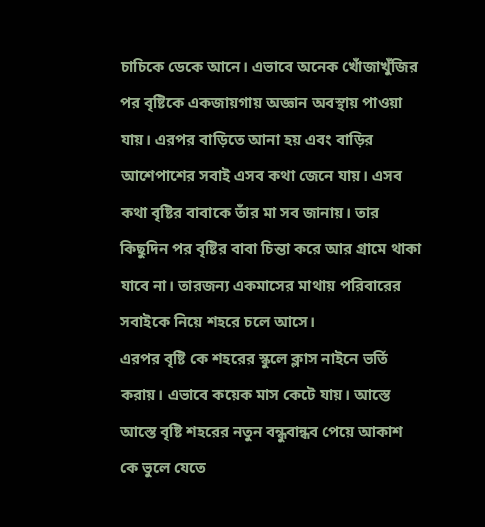চাচিকে ডেকে আনে। এভাবে অনেক খোঁজাখুঁজির পর বৃষ্টিকে একজায়গায় অজ্ঞান অবস্থায় পাওয়া যায়। এরপর বাড়িতে আনা হয় এবং বাড়ির আশেপাশের সবাই এসব কথা জেনে যায়। এসব কথা বৃষ্টির বাবাকে তাঁর মা সব জানায়। তার কিছুদিন পর বৃষ্টির বাবা চিন্তা করে আর গ্ৰামে থাকা যাবে না। তারজন্য একমাসের মাথায় পরিবারের সবাইকে নিয়ে শহরে চলে আসে।
এরপর বৃষ্টি কে শহরের স্কুলে ক্লাস নাইনে ভর্তি করায়। এভাবে কয়েক মাস কেটে যায়। আস্তে আস্তে বৃষ্টি শহরের নতুন বন্ধুবান্ধব পেয়ে আকাশ কে ভুলে যেতে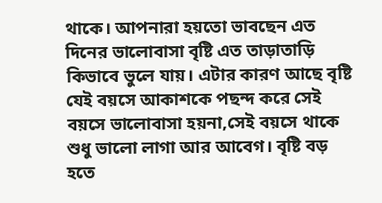থাকে। আপনারা হয়তো ভাবছেন এত দিনের ভালোবাসা বৃষ্টি এত তাড়াতাড়ি কিভাবে ভুলে যায়। এটার কারণ আছে বৃষ্টি যেই বয়সে আকাশকে পছন্দ করে সেই বয়সে ভালোবাসা হয়না,সেই বয়সে থাকে শুধু ভালো লাগা আর আবেগ। বৃষ্টি বড় হতে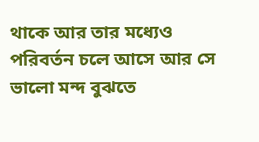থাকে আর তার মধ্যেও পরিবর্তন চলে আসে আর সে ভালো মন্দ বুঝতে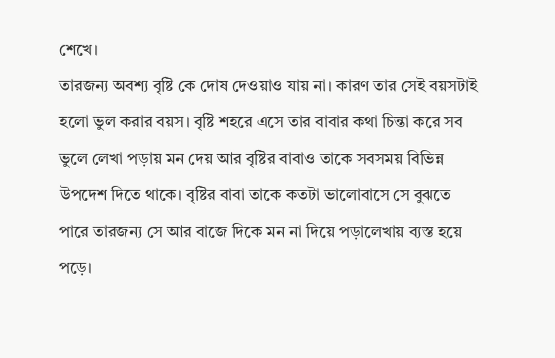শেখে।
তারজন্য অবশ্য বৃষ্টি কে দোষ দেওয়াও যায় না। কারণ তার সেই বয়সটাই হলো ভুল করার বয়স। বৃষ্টি শহরে এসে তার বাবার কথা চিন্তা করে সব ভুলে লেখা পড়ায় মন দেয় আর বৃষ্টির বাবাও তাকে সবসময় বিভিন্ন উপদেশ দিতে থাকে। বৃষ্টির বাবা তাকে কতটা ভালোবাসে সে বুঝতে পারে তারজন্য সে আর বাজে দিকে মন না দিয়ে পড়ালেখায় ব্যস্ত হয়ে পড়ে।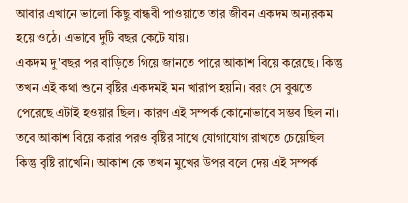আবার এখানে ভালো কিছু বান্ধবী পাওয়াতে তার জীবন একদম অন্যরকম হয়ে ওঠে। এভাবে দুটি বছর কেটে যায়।
একদম দু'বছর পর বাড়িতে গিয়ে জানতে পারে আকাশ বিয়ে করেছে। কিন্তু তখন এই কথা শুনে বৃষ্টির একদমই মন খারাপ হয়নি। বরং সে বুঝতে পেরেছে এটাই হওয়ার ছিল। কারণ এই সম্পর্ক কোনোভাবে সম্ভব ছিল না। তবে আকাশ বিয়ে করার পরও বৃষ্টির সাথে যোগাযোগ রাখতে চেয়েছিল কিন্তু বৃষ্টি রাখেনি। আকাশ কে তখন মুখের উপর বলে দেয় এই সম্পর্ক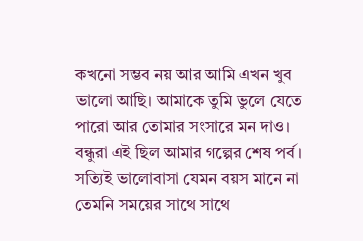কখনো সম্ভব নয় আর আমি এখন খুব ভালো আছি। আমাকে তুমি ভুলে যেতে পারো আর তোমার সংসারে মন দাও।
বন্ধুরা এই ছিল আমার গল্পের শেষ পর্ব। সত্যিই ভালোবাসা যেমন বয়স মানে না তেমনি সময়ের সাথে সাথে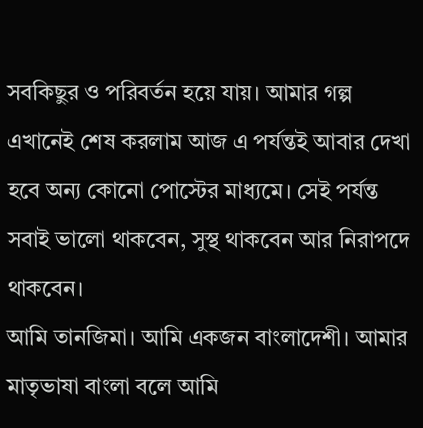সবকিছুর ও পরিবর্তন হয়ে যায়। আমার গল্প এখানেই শেষ করলাম আজ এ পর্যন্তই আবার দেখা হবে অন্য কোনো পোস্টের মাধ্যমে। সেই পর্যন্ত সবাই ভালো থাকবেন, সুস্থ থাকবেন আর নিরাপদে থাকবেন।
আমি তানজিমা। আমি একজন বাংলাদেশী। আমার মাতৃভাষা বাংলা বলে আমি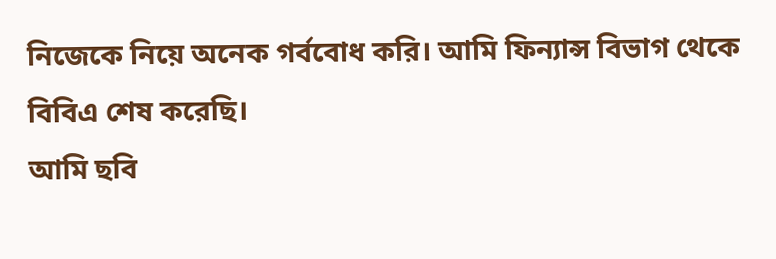নিজেকে নিয়ে অনেক গর্ববোধ করি। আমি ফিন্যান্স বিভাগ থেকে বিবিএ শেষ করেছি।
আমি ছবি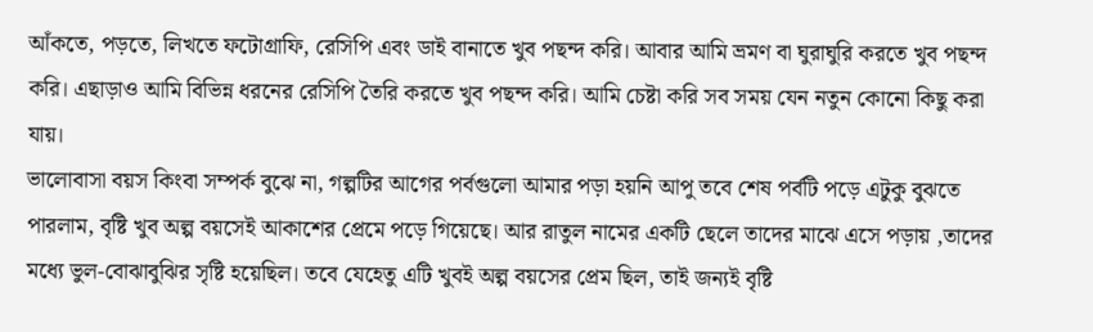আঁকতে, পড়তে, লিখতে ফটোগ্রাফি, রেসিপি এবং ডাই বানাতে খুব পছন্দ করি। আবার আমি ভ্রমণ বা ঘুরাঘুরি করতে খুব পছন্দ করি। এছাড়াও আমি বিভিন্ন ধরনের রেসিপি তৈরি করতে খুব পছন্দ করি। আমি চেষ্টা করি সব সময় যেন নতুন কোনো কিছু করা যায়।
ভালোবাসা বয়স কিংবা সম্পর্ক বুঝে না, গল্পটির আগের পর্বগুলো আমার পড়া হয়নি আপু তবে শেষ পর্বটি পড়ে এটুকু বুঝতে পারলাম, বৃষ্টি খুব অল্প বয়সেই আকাশের প্রেমে পড়ে গিয়েছে। আর রাতুল নামের একটি ছেলে তাদের মাঝে এসে পড়ায় ,তাদের মধ্যে ভুল-বোঝাবুঝির সৃষ্টি হয়েছিল। তবে যেহেতু এটি খুবই অল্প বয়সের প্রেম ছিল, তাই জন্যই বৃষ্টি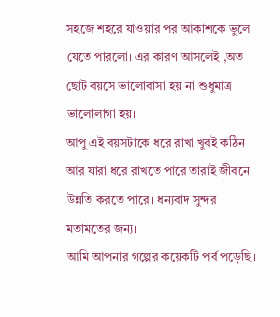সহজে শহরে যাওয়ার পর আকাশকে ভুলে যেতে পারলো। এর কারণ আসলেই ,অত ছোট বয়সে ভালোবাসা হয় না শুধুমাত্র ভালোলাগা হয়।
আপু এই বয়সটাকে ধরে রাখা খুবই কঠিন আর যারা ধরে রাখতে পারে তারাই জীবনে উন্নতি করতে পারে। ধন্যবাদ সুন্দর মতামতের জন্য।
আমি আপনার গল্পের কয়েকটি পর্ব পড়েছি।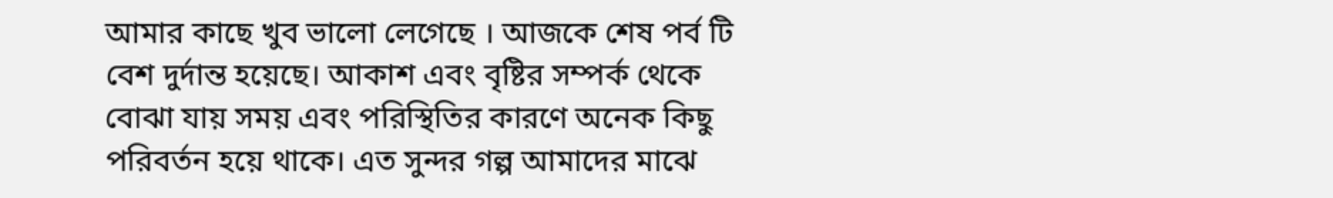আমার কাছে খুব ভালো লেগেছে । আজকে শেষ পর্ব টি বেশ দুর্দান্ত হয়েছে। আকাশ এবং বৃষ্টির সম্পর্ক থেকে বোঝা যায় সময় এবং পরিস্থিতির কারণে অনেক কিছু পরিবর্তন হয়ে থাকে। এত সুন্দর গল্প আমাদের মাঝে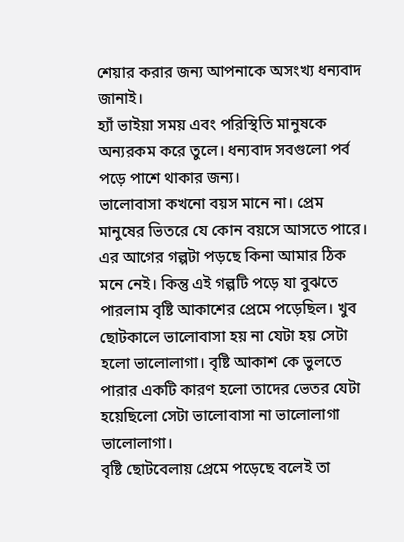শেয়ার করার জন্য আপনাকে অসংখ্য ধন্যবাদ জানাই।
হ্যাঁ ভাইয়া সময় এবং পরিস্থিতি মানুষকে অন্যরকম করে তুলে। ধন্যবাদ সবগুলো পর্ব পড়ে পাশে থাকার জন্য।
ভালোবাসা কখনো বয়স মানে না। প্রেম মানুষের ভিতরে যে কোন বয়সে আসতে পারে। এর আগের গল্পটা পড়ছে কিনা আমার ঠিক মনে নেই। কিন্তু এই গল্পটি পড়ে যা বুঝতে পারলাম বৃষ্টি আকাশের প্রেমে পড়েছিল। খুব ছোটকালে ভালোবাসা হয় না যেটা হয় সেটা হলো ভালোলাগা। বৃষ্টি আকাশ কে ভুলতে পারার একটি কারণ হলো তাদের ভেতর যেটা হয়েছিলো সেটা ভালোবাসা না ভালোলাগা ভালোলাগা।
বৃষ্টি ছোটবেলায় প্রেমে পড়েছে বলেই তা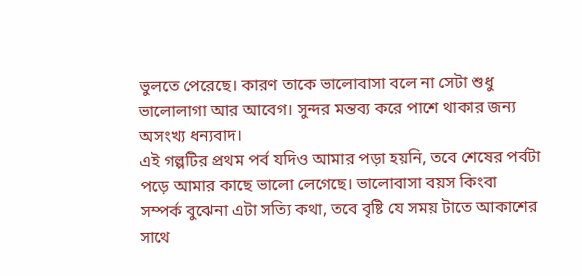ভুলতে পেরেছে। কারণ তাকে ভালোবাসা বলে না সেটা শুধু ভালোলাগা আর আবেগ। সুন্দর মন্তব্য করে পাশে থাকার জন্য অসংখ্য ধন্যবাদ।
এই গল্পটির প্রথম পর্ব যদিও আমার পড়া হয়নি, তবে শেষের পর্বটা পড়ে আমার কাছে ভালো লেগেছে। ভালোবাসা বয়স কিংবা সম্পর্ক বুঝেনা এটা সত্যি কথা, তবে বৃষ্টি যে সময় টাতে আকাশের সাথে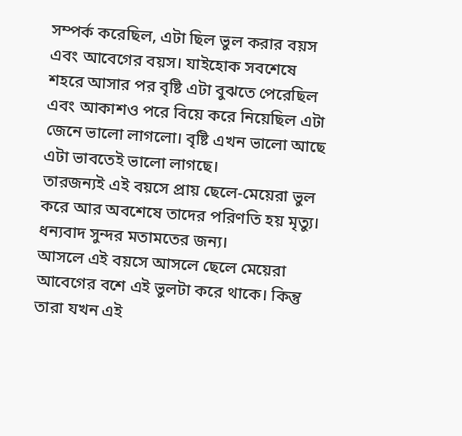সম্পর্ক করেছিল, এটা ছিল ভুল করার বয়স এবং আবেগের বয়স। যাইহোক সবশেষে শহরে আসার পর বৃষ্টি এটা বুঝতে পেরেছিল এবং আকাশও পরে বিয়ে করে নিয়েছিল এটা জেনে ভালো লাগলো। বৃষ্টি এখন ভালো আছে এটা ভাবতেই ভালো লাগছে।
তারজন্যই এই বয়সে প্রায় ছেলে-মেয়েরা ভুল করে আর অবশেষে তাদের পরিণতি হয় মৃত্যু। ধন্যবাদ সুন্দর মতামতের জন্য।
আসলে এই বয়সে আসলে ছেলে মেয়েরা আবেগের বশে এই ভুলটা করে থাকে। কিন্তু তারা যখন এই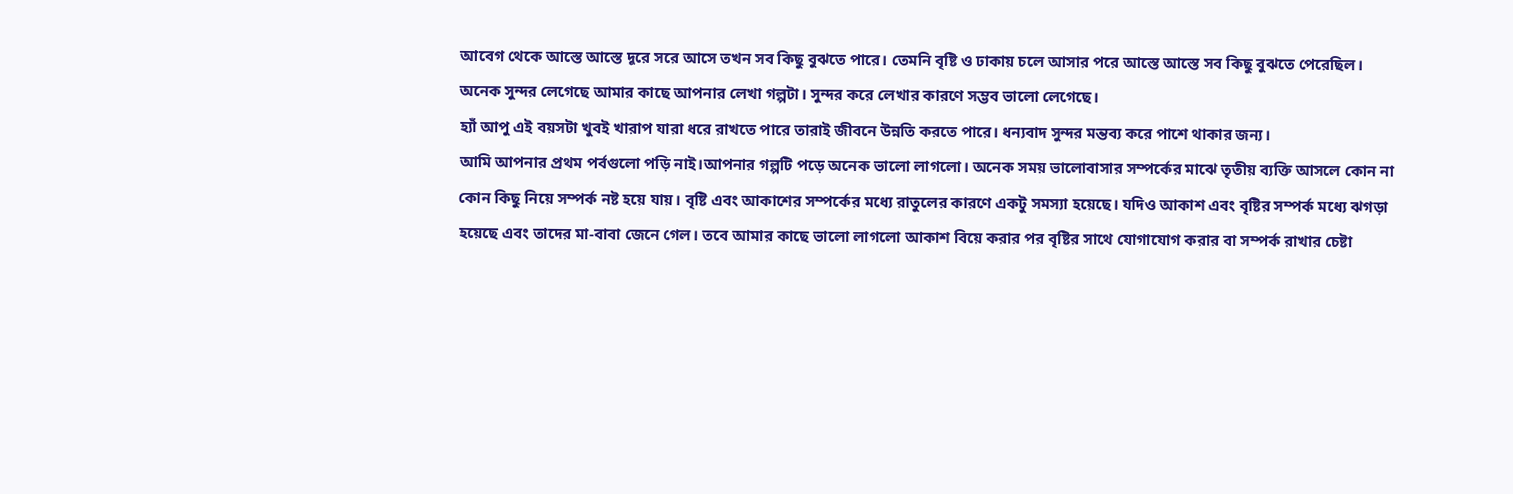আবেগ থেকে আস্তে আস্তে দূরে সরে আসে তখন সব কিছু বুঝতে পারে। তেমনি বৃষ্টি ও ঢাকায় চলে আসার পরে আস্তে আস্তে সব কিছু বুঝতে পেরেছিল। অনেক সুন্দর লেগেছে আমার কাছে আপনার লেখা গল্পটা। সুন্দর করে লেখার কারণে সম্ভব ভালো লেগেছে।
হ্যাঁ আপু এই বয়সটা খুবই খারাপ যারা ধরে রাখতে পারে তারাই জীবনে উন্নতি করতে পারে। ধন্যবাদ সুন্দর মন্তব্য করে পাশে থাকার জন্য।
আমি আপনার প্রথম পর্বগুলো পড়ি নাই।আপনার গল্পটি পড়ে অনেক ভালো লাগলো। অনেক সময় ভালোবাসার সম্পর্কের মাঝে তৃতীয় ব্যক্তি আসলে কোন না কোন কিছু নিয়ে সম্পর্ক নষ্ট হয়ে যায়। বৃষ্টি এবং আকাশের সম্পর্কের মধ্যে রাতুলের কারণে একটু সমস্যা হয়েছে। যদিও আকাশ এবং বৃষ্টির সম্পর্ক মধ্যে ঝগড়া হয়েছে এবং তাদের মা-বাবা জেনে গেল। তবে আমার কাছে ভালো লাগলো আকাশ বিয়ে করার পর বৃষ্টির সাথে যোগাযোগ করার বা সম্পর্ক রাখার চেষ্টা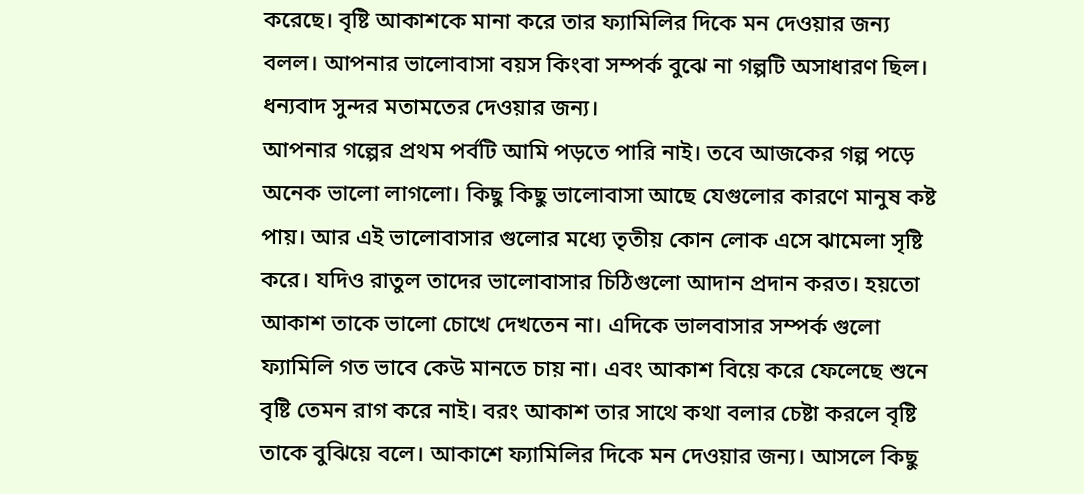করেছে। বৃষ্টি আকাশকে মানা করে তার ফ্যামিলির দিকে মন দেওয়ার জন্য বলল। আপনার ভালোবাসা বয়স কিংবা সম্পর্ক বুঝে না গল্পটি অসাধারণ ছিল।
ধন্যবাদ সুন্দর মতামতের দেওয়ার জন্য।
আপনার গল্পের প্রথম পর্বটি আমি পড়তে পারি নাই। তবে আজকের গল্প পড়ে অনেক ভালো লাগলো। কিছু কিছু ভালোবাসা আছে যেগুলোর কারণে মানুষ কষ্ট পায়। আর এই ভালোবাসার গুলোর মধ্যে তৃতীয় কোন লোক এসে ঝামেলা সৃষ্টি করে। যদিও রাতুল তাদের ভালোবাসার চিঠিগুলো আদান প্রদান করত। হয়তো আকাশ তাকে ভালো চোখে দেখতেন না। এদিকে ভালবাসার সম্পর্ক গুলো ফ্যামিলি গত ভাবে কেউ মানতে চায় না। এবং আকাশ বিয়ে করে ফেলেছে শুনে বৃষ্টি তেমন রাগ করে নাই। বরং আকাশ তার সাথে কথা বলার চেষ্টা করলে বৃষ্টি তাকে বুঝিয়ে বলে। আকাশে ফ্যামিলির দিকে মন দেওয়ার জন্য। আসলে কিছু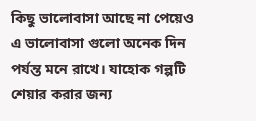কিছু ভালোবাসা আছে না পেয়েও এ ভালোবাসা গুলো অনেক দিন পর্যন্ত মনে রাখে। যাহোক গল্পটি শেয়ার করার জন্য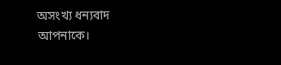অসংখ্য ধন্যবাদ আপনাকে।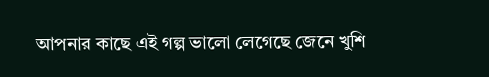আপনার কাছে এই গল্প ভালো লেগেছে জেনে খুশি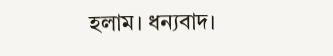হলাম। ধন্যবাদ।